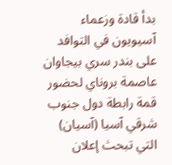بدأ قادة وزعماء آسيويون في التوافد على بندر سري بيجاوان عاصمة بروناي لحضور قمة رابطة دول جنوب شرقي آسيا (آسيان) التي تبحث إعلان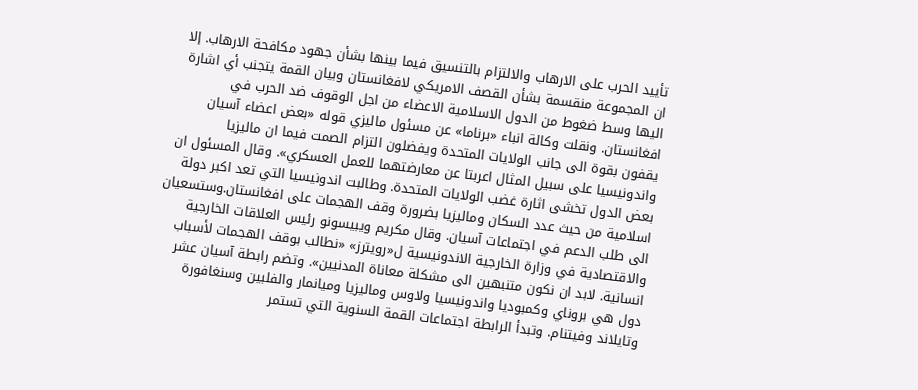تأييد الحرب على الارهاب والالتزام بالتنسيق فيما بينها بشأن جهود مكافحة الارهاب. إلا ان المجموعة منقسمة بشأن القصف الامريكي لافغانستان وبيان القمة يتجنب أي اشارة اليها وسط ضغوط من الدول الاسلامية الاعضاء من اجل الوقوف ضد الحرب في افغانستان. ونقلت وكالة انباء «برناما» عن مسئول ماليزي قوله «بعض اعضاء آسيان يقفون بقوة الى جانب الولايات المتحدة ويفضلون التزام الصمت فيما ان ماليزيا واندونيسيا على سبيل المثال اعربتا عن معارضتهما للعمل العسكري». وقال المسئول ان بعض الدول تخشى اثارة غضب الولايات المتحدة. وطالبت اندونيسيا التي تعد اكبر دولة اسلامية من حيث عدد السكان وماليزيا بضرورة وقف الهجمات على افغانستان.وستسعيان الى طلب الدعم في اجتماعات آسيان. وقال مكريم ويبيسونو رئيس العلاقات الخارجية والاقتصادية في وزارة الخارجية الاندونيسية ل«رويترز» «نطالب بوقف الهجمات لأسباب انسانية. لابد ان نكون متنبهين الى مشكلة معاناة المدنيين». وتضم رابطة آسيان عشر دول هي بروناي وكمبوديا واندونيسيا ولاوس وماليزيا وميانمار والفلبين وسنغافورة وتايلاند وفيتنام. وتبدأ الرابطة اجتماعات القمة السنوية التي تستمر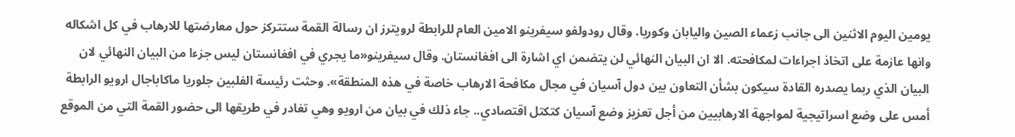يومين اليوم الاثنين الى جانب زعماء الصين واليابان وكوريا. وقال رودولفو سيفرينو الامين العام للرابطة لرويترز ان رسالة القمة ستتركز حول معارضتها للارهاب في كل اشكاله وانها عازمة على اتخاذ اجراءات لمكافحته. الا ان البيان النهائي لن يتضمن اي اشارة الى افغانستان. وقال سيفرينو«ما يجري في افغانستان ليس جزءا من البيان النهائي لان البيان الذي ربما يصدره القادة سيكون بشأن التعاون بين دول آسيان في مجال مكافحة الارهاب خاصة في هذه المنطقة». وحثت رئيسة الفلبين جلوريا ماكاباجال ارويو الرابطة أمس على وضع اسراتيجية لمواجهة الارهابيين من أجل تعزيز وضع آسيان كتكتل اقتصادي.. جاء ذلك في بيان من ارويو وهي تغادر في طريقها الى حضور القمة التي من الموقع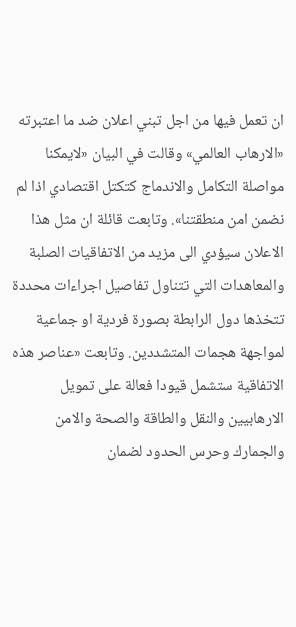ان تعمل فيها من اجل تبني اعلان ضد ما اعتبرته «الارهاب العالمي» وقالت في البيان «لايمكنا مواصلة التكامل والاندماج كتكتل اقتصادي اذا لم نضمن امن منطقتنا». وتابعت قائلة ان مثل هذا الاعلان سيؤدي الى مزيد من الاتفاقيات الصلبة والمعاهدات التي تتناول تفاصيل اجراءات محددة تتخذها دول الرابطة بصورة فردية او جماعية لمواجهة هجمات المتشددين. وتابعت «عناصر هذه الاتفاقية ستشمل قيودا فعالة على تمويل الارهابيين والنقل والطاقة والصحة والامن والجمارك وحرس الحدود لضمان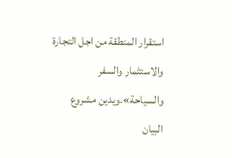استقرار المنطقة من اجل التجارة والاستثمار والسفر والسياحة».ويدين مشروع البيان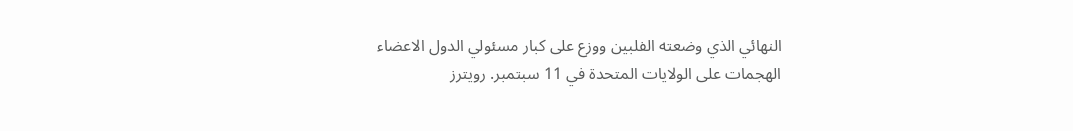النهائي الذي وضعته الفلبين ووزع على كبار مسئولي الدول الاعضاء الهجمات على الولايات المتحدة في 11 سبتمبر. رويترز